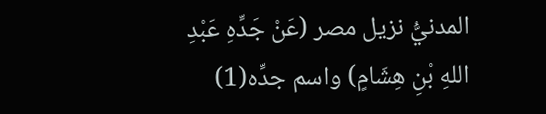المدنيُّ نزيل مصر (عَنْ جَدِّهِ عَبْدِ اللهِ بْنِ هِشَامٍ) واسم جدِّه(1)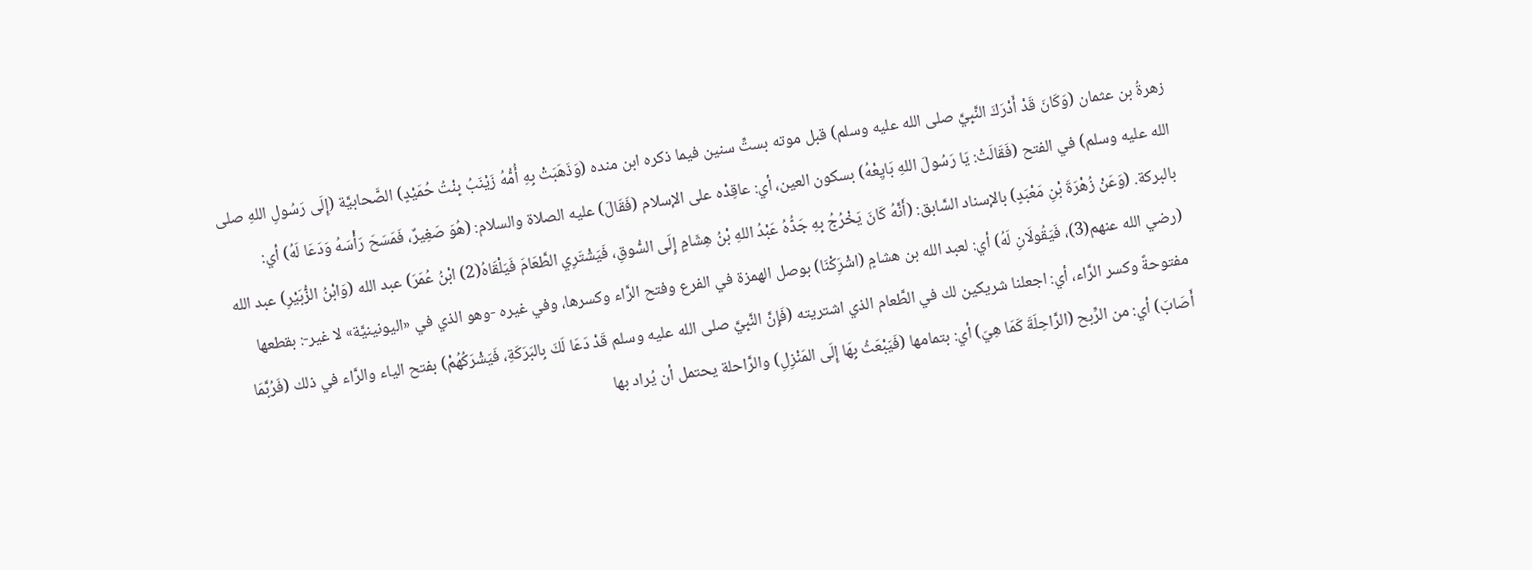زهرةُ بن عثمان (وَكَانَ قَدْ أَدْرَكَ النَّبِيَّ صلى الله عليه وسلم) قبل موته بستِّ سنين فيما ذكره ابن منده (وَذَهَبَتْ بِهِ أُمُّهُ زَيْنَبُ بِنْتُ حُمَيْدٍ) الصَّحابيَّة (إِلَى رَسُولِ اللهِ صلى الله عليه وسلم) في الفتح (فَقَالَتْ: يَا رَسُولَ اللهِ بَايِعْهُ) بسكون العين، أي: عاقِدْه على الإسلام (فَقَالَ) عليه الصلاة والسلام: (هُوَ صَغِيرٌ، فَمَسَحَ رَأْسَهُ وَدَعَا لَهُ) أي: بالبركة. (وَعَنْ زُهْرَةَ بْنِ مَعْبَدٍ) بالإسناد السَّابق: (أَنَّهُ كَانَ يَخْرُجُ بِهِ جَدُّهُ عَبْدُ اللهِ بْنُ هِشَامٍ إِلَى السُّوقِ، فَيَشْتَرِي الطَّعَامَ فَيَلْقَاهُ(2) ابْنُ عُمَرَ) عبد الله (وَابْنُ الزُّبَيْرِ) عبد الله (رضي الله عنهم(3)، فَيَقُولَانِ لَهُ) أي: لعبد الله بن هشامٍ (اشْرَِكْنَا) بوصل الهمزة في الفرع وفتح الرَّاء وكسرها، وفي غيره -وهو الذي في «اليونينيَّة» لا غير-: بقطعها مفتوحةً وكسر الرَّاء، أي: اجعلنا شريكين لك في الطَّعام الذي اشتريته (فَإِنَّ النَّبِيَّ صلى الله عليه وسلم قَدْ دَعَا لَكَ بِالبَرَكَةِ، فَيَشْرَكُهُمْ) بفتح الياء والرَّاء في ذلك (فَرُبَّمَا أَصَابَ) أي: من الرِّبح (الرَّاحِلَةَ كَمَا هِيَ) أي: بتمامها (فَيَبْعَثُ بِهَا إِلَى المَنْزِلِ) والرَّاحلة يحتمل أن يُراد بها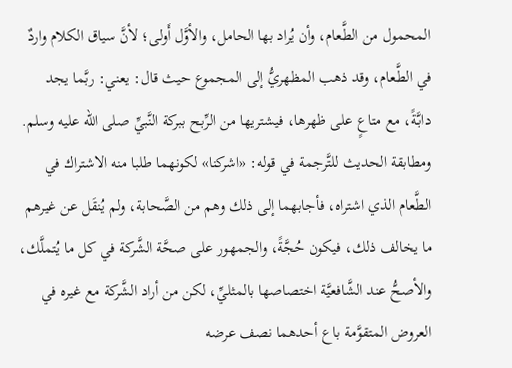المحمول من الطَّعام، وأن يُراد بها الحامل، والأوَّل أَولى؛ لأنَّ سياق الكلام واردٌ في الطَّعام، وقد ذهب المظهريُّ إلى المجموع حيث قال: يعني: ربَّما يجد دابَّةً، مع متاعٍ على ظهرها، فيشتريها من الرِّبح ببركة النَّبيِّ صلى الله عليه وسلم.
ومطابقة الحديث للتَّرجمة في قوله: «اشركنا» لكونهما طلبا منه الاشتراك في الطَّعام الذي اشتراه، فأجابهما إلى ذلك وهم من الصَّحابة، ولم يُنقَل عن غيرهم ما يخالف ذلك، فيكون حُجَّةً، والجمهور على صحَّة الشَّركة في كل ما يُتملَّك، والأصحُّ عند الشَّافعيَّة اختصاصها بالمثليِّ، لكن من أراد الشَّركة مع غيره في العروض المتقوَّمة باع أحدهما نصف عرضه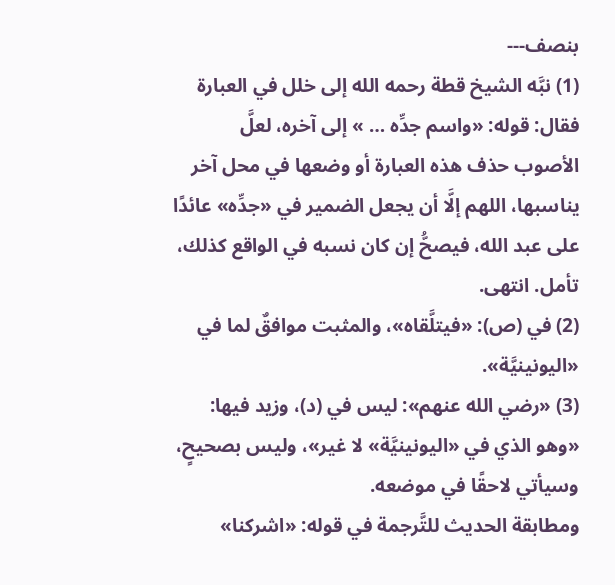بنصف---
(1) نبَّه الشيخ قطة رحمه الله إلى خلل في العبارة فقال: قوله: «واسم جدِّه … » إلى آخره، لعلَّ الأصوب حذف هذه العبارة أو وضعها في محل آخر يناسبها، اللهم إلَّا أن يجعل الضمير في «جدِّه» عائدًا على عبد الله، فيصحُّ إن كان نسبه في الواقع كذلك، تأمل. انتهى.
(2) في (ص): «فيتلَّقاه»، والمثبت موافقٌ لما في «اليونينيَّة».
(3) «رضي الله عنهم»: ليس في (د)، وزيد فيها: «وهو الذي في «اليونينيَّة» لا غير»، وليس بصحيحٍ، وسيأتي لاحقًا في موضعه.
ومطابقة الحديث للتَّرجمة في قوله: «اشركنا»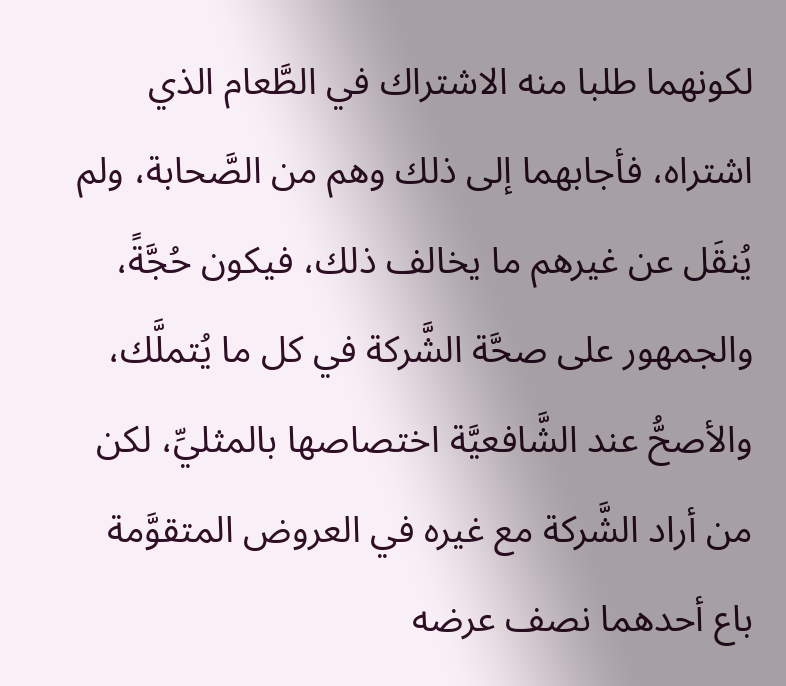لكونهما طلبا منه الاشتراك في الطَّعام الذي اشتراه، فأجابهما إلى ذلك وهم من الصَّحابة، ولم يُنقَل عن غيرهم ما يخالف ذلك، فيكون حُجَّةً، والجمهور على صحَّة الشَّركة في كل ما يُتملَّك، والأصحُّ عند الشَّافعيَّة اختصاصها بالمثليِّ، لكن من أراد الشَّركة مع غيره في العروض المتقوَّمة باع أحدهما نصف عرضه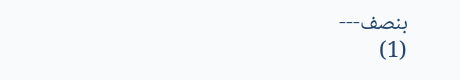بنصف---
(1)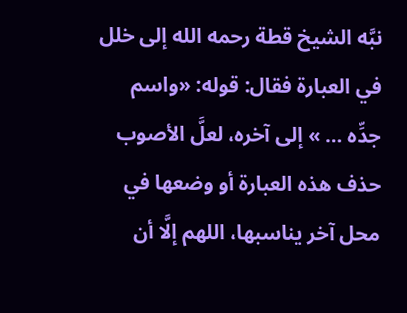نبَّه الشيخ قطة رحمه الله إلى خلل في العبارة فقال: قوله: «واسم جدِّه … » إلى آخره، لعلَّ الأصوب حذف هذه العبارة أو وضعها في محل آخر يناسبها، اللهم إلَّا أن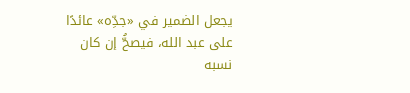يجعل الضمير في «جدِّه» عائدًا على عبد الله، فيصحُّ إن كان نسبه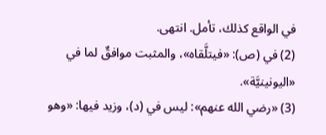في الواقع كذلك، تأمل. انتهى.
(2) في (ص): «فيتلَّقاه»، والمثبت موافقٌ لما في «اليونينيَّة».
(3) «رضي الله عنهم»: ليس في (د)، وزيد فيها: «وهو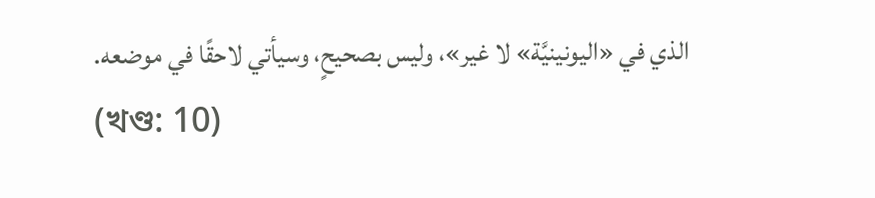الذي في «اليونينيَّة» لا غير»، وليس بصحيحٍ، وسيأتي لاحقًا في موضعه.
(খণ্ড: 10)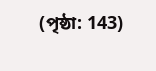(পৃষ্ঠা: 143)